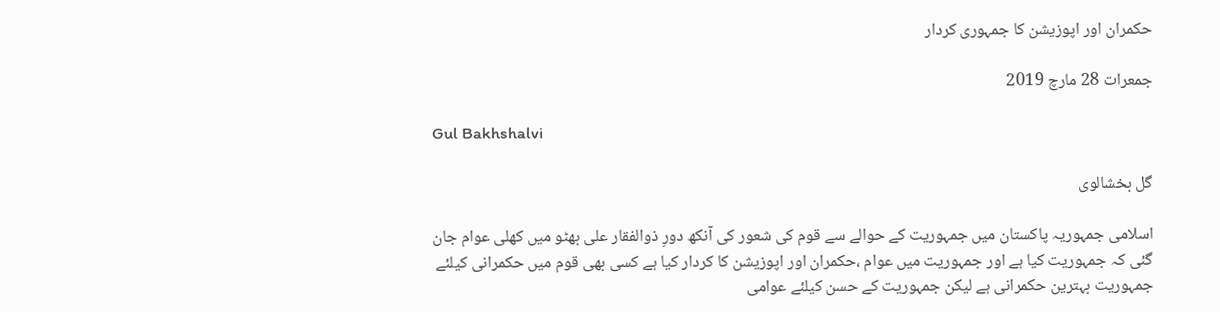حکمران اور اپوزیشن کا جمہوری کردار

جمعرات 28 مارچ 2019

Gul Bakhshalvi

گل بخشالوی

اسلامی جمہوریہ پاکستان میں جمہوریت کے حوالے سے قوم کی شعور کی آنکھ دورِ ذوالفقار علی بھٹو میں کھلی عوام جان گئی کہ جمہوریت کیا ہے اور جمہوریت میں عوام ،حکمران اور اپوزیشن کا کردار کیا ہے کسی بھی قوم میں حکمرانی کیلئے جمہوریت بہترین حکمرانی ہے لیکن جمہوریت کے حسن کیلئے عوامی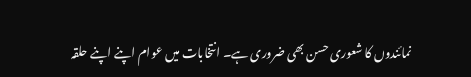نمائندوں کا شعوری حسن بھی ضروری ہے۔ انتخابات میں عوام اپنے اپنے حلقہ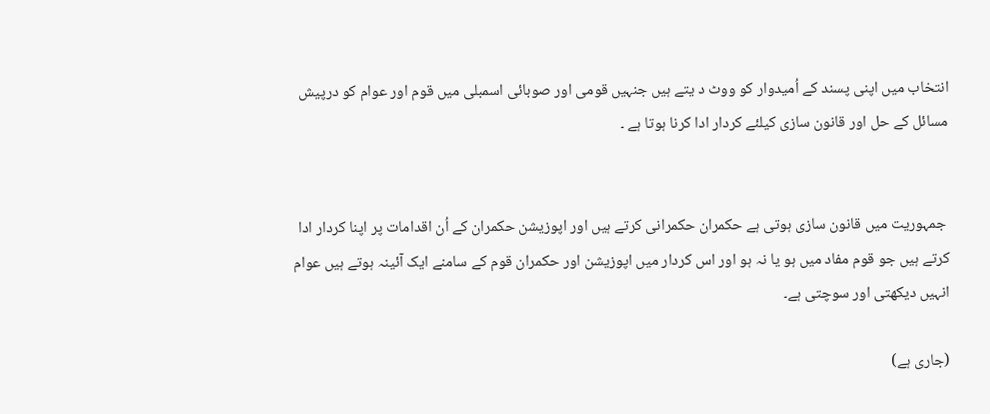انتخاب میں اپنی پسند کے اُمیدوار کو ووٹ د یتے ہیں جنہیں قومی اور صوبائی اسمبلی میں قوم اور عوام کو درپیش مسائل کے حل اور قانون سازی کیلئے کردار ادا کرنا ہوتا ہے ۔


 جمہوریت میں قانون سازی ہوتی ہے حکمران حکمرانی کرتے ہیں اور اپوزیشن حکمران کے اُن اقدامات پر اپنا کردار ادا کرتے ہیں جو قوم مفاد میں ہو یا نہ ہو اور اس کردار میں اپوزیشن اور حکمران قوم کے سامنے ایک آئینہ ہوتے ہیں عوام انہیں دیکھتی اور سوچتی ہے۔

(جاری ہے)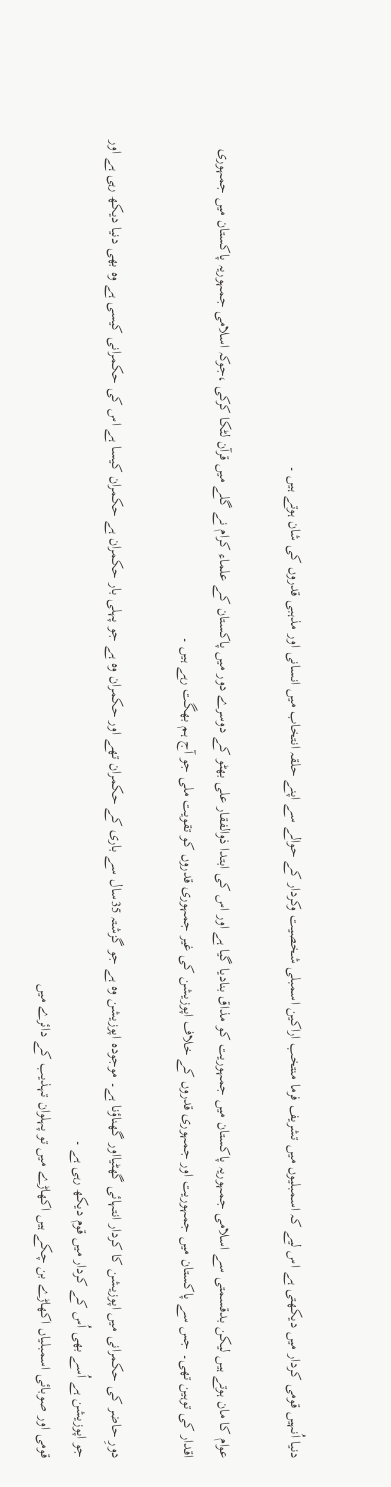دنیا اُنہیں قومی کردار میں دیکھتی ہے اس لیے کہ اسمبلیوں میں تشریف فرما منتخب اراکین اسمبلی شخصیت وکردار کے حوالے سے اپنے حلقہ انتخاب میں انسانی اور مذہبی قدروں کی شان ہوتے ہیں ۔

عوام کا مان ہوتے ہیں لیکن بدقسمتی سے اسلامی جمہوریہ پاکستان میں جمہوریت کو مذاق بنادیا گیا ہے اور اس کی ابتدا ذوالفقار علی بھٹو کے دوسرے دور میں پاکستان کے علماء کرام نے گلے میں قرآن لٹکا کرکی ،جوکہ اسلامی جمہوریہ پاکستان میں جمہوری اقدار کی توہین تھی۔ جس سے پاکستان میں جمہوریت اور جمہوری قدروں کے خلاف اپوزیشن کی غیر جمہوری قدروں کو تقویت ملی جو آج ہم بھگت رہے ہیں ۔

دورِ حاضر کی حکمرانی میں اپوزیشن کا کردار انتہائی گھٹیااور گھناؤنا ہے۔ موجودہ اپوزیشن وہ ہے جو گزشتہ 35سال سے باری کے حکمران تھے اور حکمران وہ ہے جو پہلی بار حکمران ہے حکمران کیسا ہے اس کی حکمرانی کیسی ہے وہ بھی دنیا دیکھ رہی ہے اور جو اپوزیشن ہے اُسے بھی اُس کے کردار میں قوم دیکھ رہی ہے ۔
قومی اور صوبائی اسمبلیاں اکھاڑے بن چکے ہیں اکھاڑے میں تو پہلوان تہذیب کے دائرے میں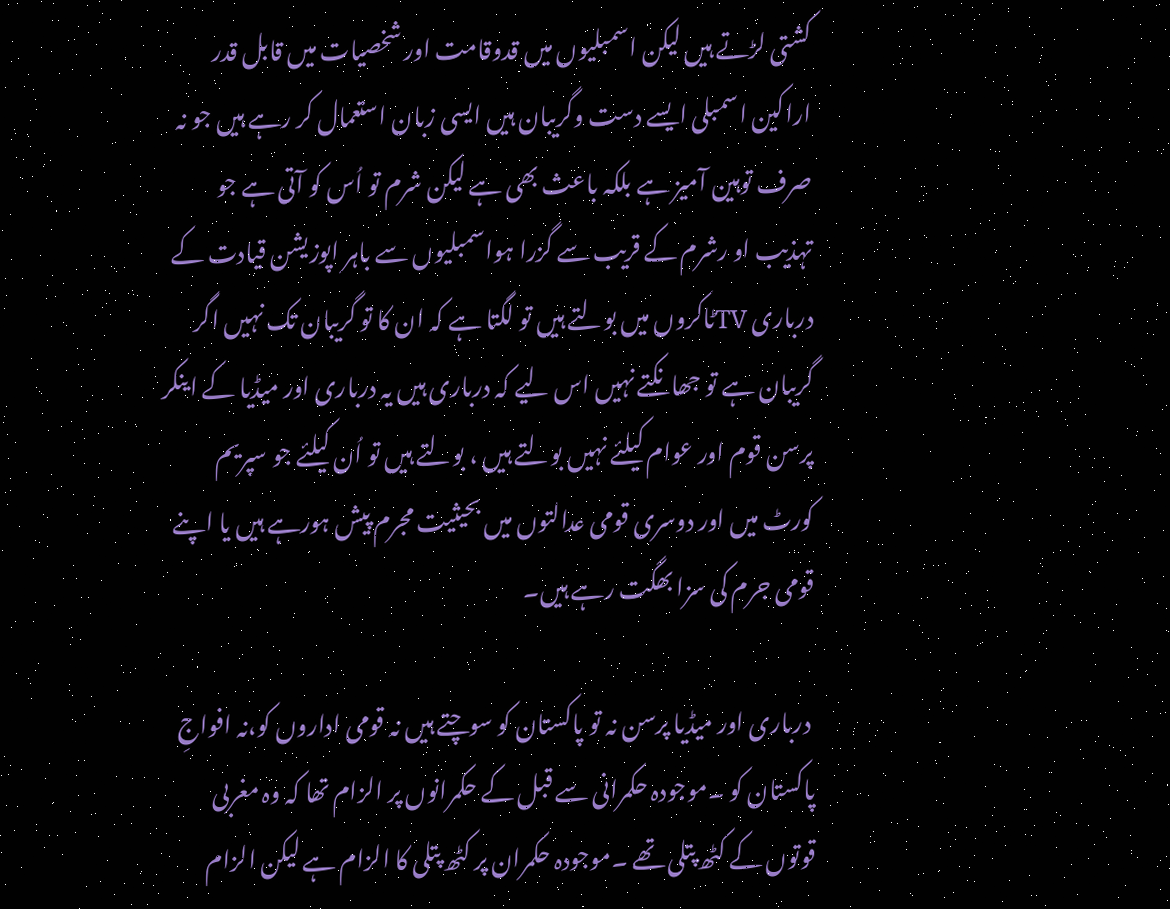کشتی لڑتے ہیں لیکن اسمبلیوں میں قدوقامت اور شخصیات میں قابل قدر اراکین اسمبلی ایسے دست وگریبان ہیں ایسی زبان استعمال کر رہے ہیں جو نہ صرف توہین آمیز ہے بلکہ باعث بھی ہے لیکن شرم تو اُس کو آتی ہے جو تہذیب او رشرم کے قریب سے گزرا ہواسمبلیوں سے باہر اپوزیشن قیادت کے درباری TVٹاکروں میں بولتے ہیں تو لگتا ہے کہ ان کا تو گریبان تک نہیں اگر گریبان ہے تو جھانکتے نہیں اس لیے کہ درباری ہیں یہ درباری اور میڈیا کے اینکر پرسن قوم اور عوام کیلئے نہیں بولتے ہیں ، بولتے ہیں تو اُن کیلئے جو سپریم کورٹ میں اور دوسری قومی عدالتوں میں بحیثیت مجرم پیش ہورہے ہیں یا اپنے قومی جرم کی سزا بھگت رہے ہیں۔

 درباری اور میڈیا پرسن نہ تو پاکستان کو سوچتے ہیں نہ قومی اداروں کو،نہ افواجِ پاکستان کو ۔موجودہ حکمرانی سے قبل کے حکمرانوں پر الزام تھا کہ وہ مغربی قوتوں کے کٹھ پتلی تھے ۔موجودہ حکمران پر کٹھ پتلی کا الزام ہے لیکن الزام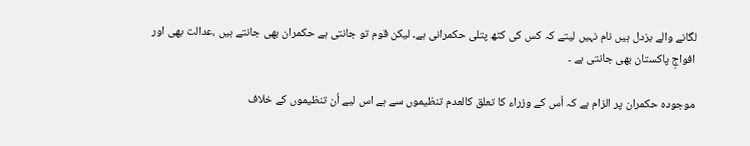لگانے والے بزدل ہیں نام نہیں لیتے کہ کس کی کٹھ پتلی حکمرانی ہے۔ لیکن قوم تو جانتی ہے حکمران بھی جانتے ہیں ،عدالت بھی اور افواجِ پاکستان بھی جانتی ہے ۔

موجودہ حکمران پر الزام ہے کہ اُس کے وزراء کا تعلق کالعدم تنظیموں سے ہے اس لیے اُن تنظیموں کے خلاف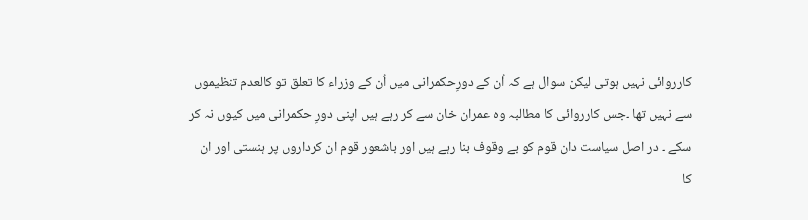کارروائی نہیں ہوتی لیکن سوال ہے کہ اُن کے دورِحکمرانی میں اُن کے وزراء کا تعلق تو کالعدم تنظیموں سے نہیں تھا ۔جس کارروائی کا مطالبہ وہ عمران خان سے کر رہے ہیں اپنی دورِ حکمرانی میں کیوں نہ کر سکے ۔ در اصل سیاست دان قوم کو بے وقوف بنا رہے ہیں اور باشعور قوم ان کرداروں پر ہنستی اور ان کا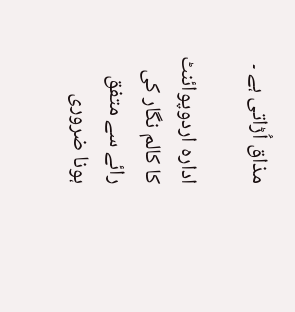مذاق اُڑاتی ہے ۔

ادارہ اردوپوائنٹ کا کالم نگار کی رائے سے متفق ہونا ضروری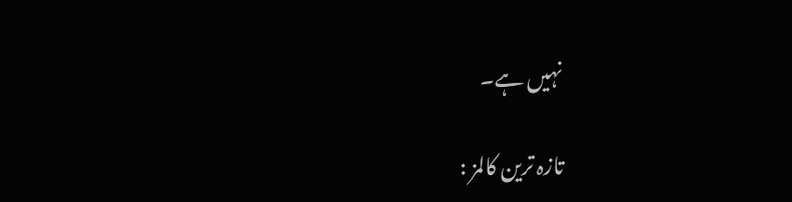نہیں ہے۔

تازہ ترین کالمز :